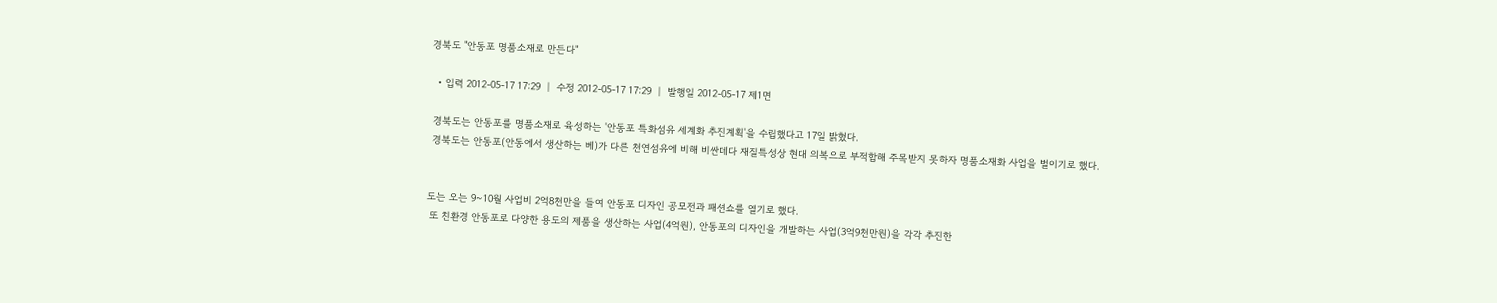경북도 "안동포 명품소재로 만든다"

  • 입력 2012-05-17 17:29  |  수정 2012-05-17 17:29  |  발행일 2012-05-17 제1면

 경북도는 안동포를 명품소재로 육성하는 '안동포 특화섬유 세계화 추진계획'을 수립했다고 17일 밝혔다.
 경북도는 안동포(안동에서 생산하는 베)가 다른 천연섬유에 비해 비싼데다 재질특성상 현대 의복으로 부적합해 주목받지 못하자 명품소재화 사업을 벌이기로 했다.


도는 오는 9~10월 사업비 2억8천만을 들여 안동포 디자인 공모전과 패션쇼를 열기로 했다.
 또 친환경 안동포로 다양한 용도의 제품을 생산하는 사업(4억원), 안동포의 디자인을 개발하는 사업(3억9천만원)을 각각 추진한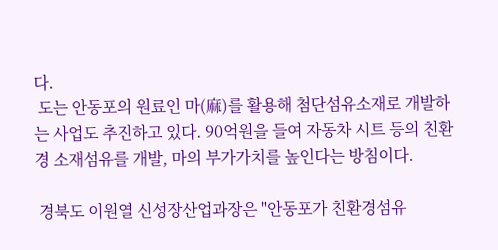다.
 도는 안동포의 원료인 마(麻)를 활용해 첨단섬유소재로 개발하는 사업도 추진하고 있다. 90억원을 들여 자동차 시트 등의 친환경 소재섬유를 개발, 마의 부가가치를 높인다는 방침이다.

 경북도 이원열 신성장산업과장은 "안동포가 친환경섬유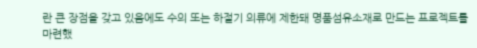란 큰 장점을 갖고 있음에도 수의 또는 하절기 의류에 제한돼 명품섬유소재로 만드는 프로젝트를 마련했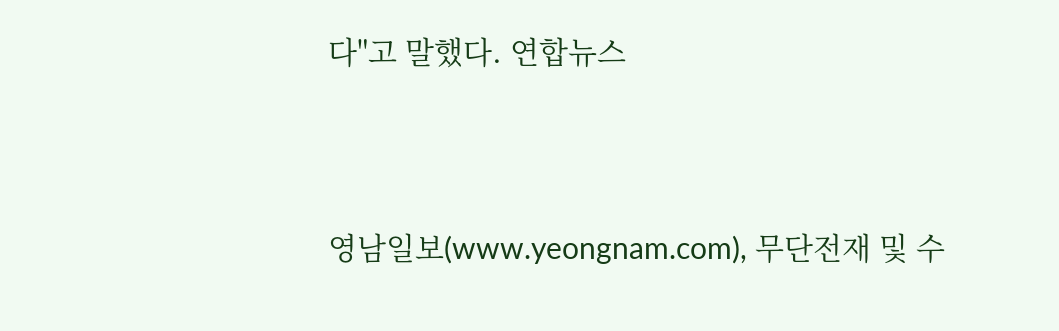다"고 말했다. 연합뉴스



영남일보(www.yeongnam.com), 무단전재 및 수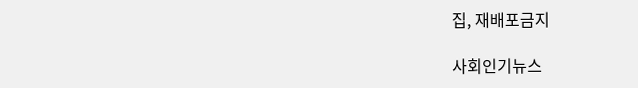집, 재배포금지

사회인기뉴스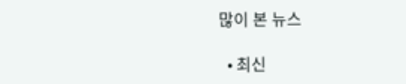많이 본 뉴스

  • 최신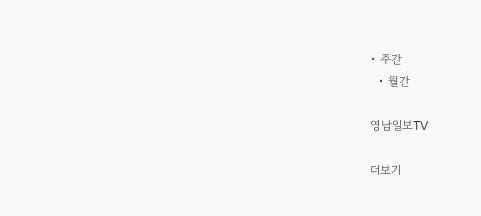• 주간
  • 월간

영남일보TV

더보기